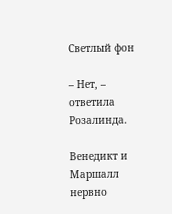Светлый фон

– Нет, – ответила Розалинда.

Венедикт и Маршалл нервно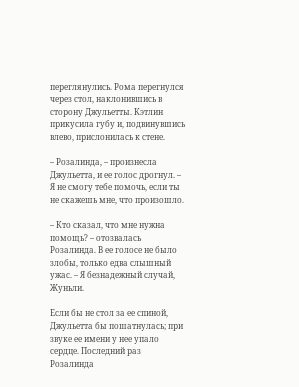переглянулись. Рома перегнулся через стол, наклонившись в сторону Джульетты. Кэтлин прикусила губу и, подвинувшись влево, прислонилась к стене.

– Розалинда, – произнесла Джульетта, и ее голос дрогнул. – Я не смогу тебе помочь, если ты не скажешь мне, что произошло.

– Кто сказал, что мне нужна помощь? – отозвалась Розалинда. В ее голосе не было злобы, только едва слышный ужас. – Я безнадежный случай, Жуньли.

Если бы не стол за ее спиной, Джульетта бы пошатнулась; при звуке ее имени у нее упало сердце. Последний раз Розалинда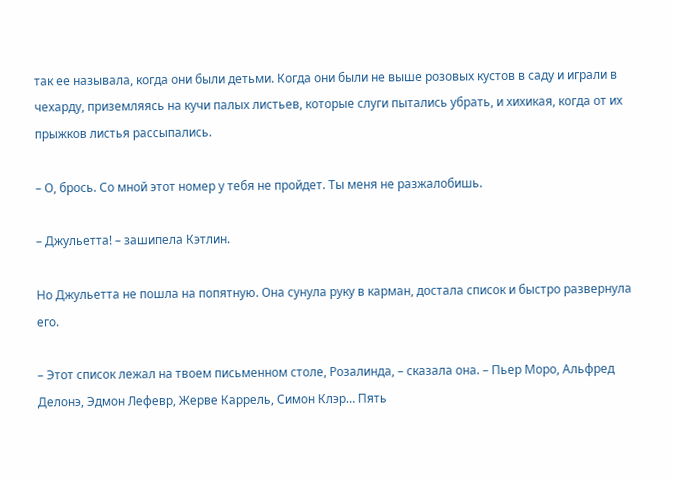так ее называла, когда они были детьми. Когда они были не выше розовых кустов в саду и играли в чехарду, приземляясь на кучи палых листьев, которые слуги пытались убрать, и хихикая, когда от их прыжков листья рассыпались.

– О, брось. Со мной этот номер у тебя не пройдет. Ты меня не разжалобишь.

– Джульетта! – зашипела Кэтлин.

Но Джульетта не пошла на попятную. Она сунула руку в карман, достала список и быстро развернула его.

– Этот список лежал на твоем письменном столе, Розалинда, – сказала она. – Пьер Моро, Альфред Делонэ, Эдмон Лефевр, Жерве Каррель, Симон Клэр… Пять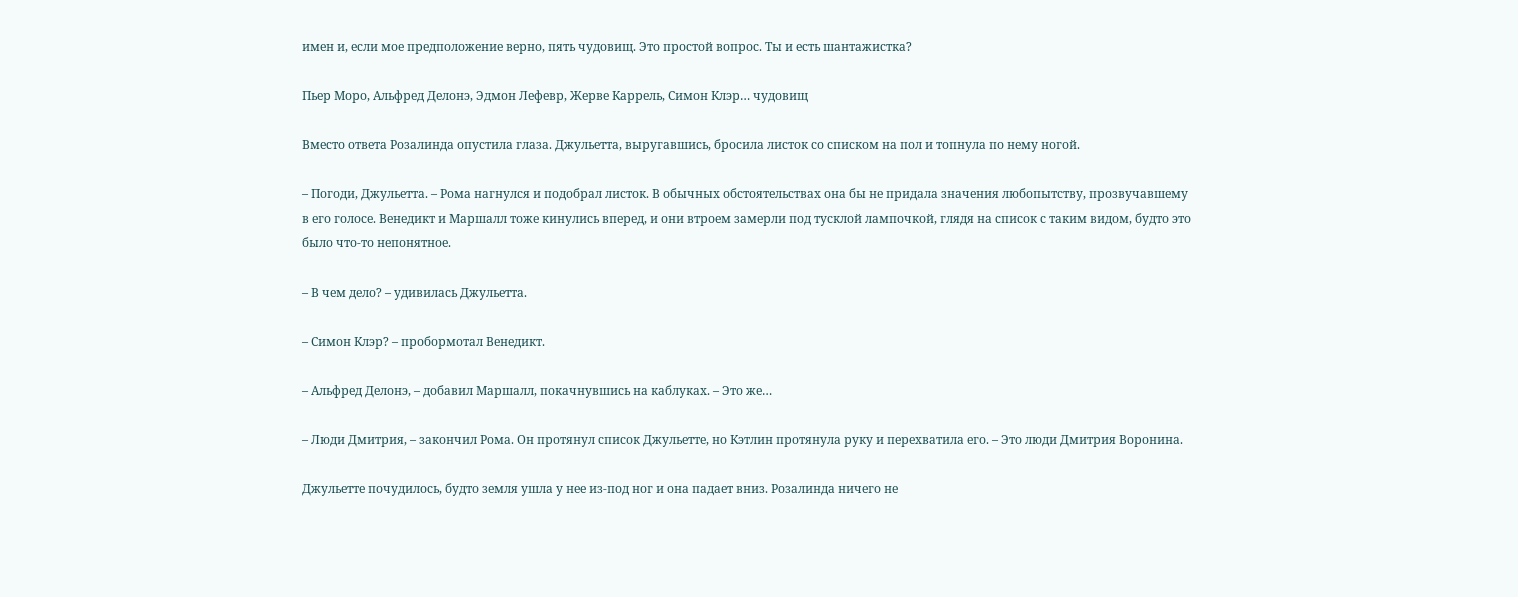имен и, если мое предположение верно, пять чудовищ. Это простой вопрос. Ты и есть шантажистка?

Пьер Моро, Альфред Делонэ, Эдмон Лефевр, Жерве Каррель, Симон Клэр… чудовищ

Вместо ответа Розалинда опустила глаза. Джульетта, выругавшись, бросила листок со списком на пол и топнула по нему ногой.

– Погоди, Джульетта. – Рома нагнулся и подобрал листок. В обычных обстоятельствах она бы не придала значения любопытству, прозвучавшему в его голосе. Венедикт и Маршалл тоже кинулись вперед, и они втроем замерли под тусклой лампочкой, глядя на список с таким видом, будто это было что-то непонятное.

– В чем дело? – удивилась Джульетта.

– Симон Клэр? – пробормотал Венедикт.

– Альфред Делонэ, – добавил Маршалл, покачнувшись на каблуках. – Это же…

– Люди Дмитрия, – закончил Рома. Он протянул список Джульетте, но Кэтлин протянула руку и перехватила его. – Это люди Дмитрия Воронина.

Джульетте почудилось, будто земля ушла у нее из-под ног и она падает вниз. Розалинда ничего не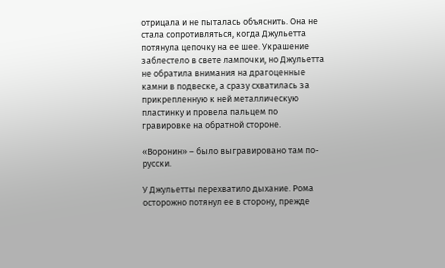отрицала и не пыталась объяснить. Она не стала сопротивляться, когда Джульетта потянула цепочку на ее шее. Украшение заблестело в свете лампочки, но Джульетта не обратила внимания на драгоценные камни в подвеске, а сразу схватилась за прикрепленную к ней металлическую пластинку и провела пальцем по гравировке на обратной стороне.

«Воронин» – было выгравировано там по-русски.

У Джульетты перехватило дыхание. Рома осторожно потянул ее в сторону, прежде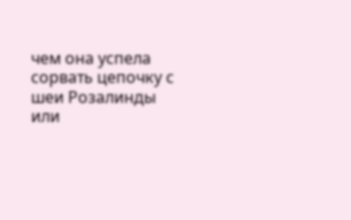чем она успела сорвать цепочку с шеи Розалинды или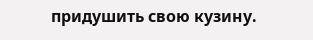придушить свою кузину.